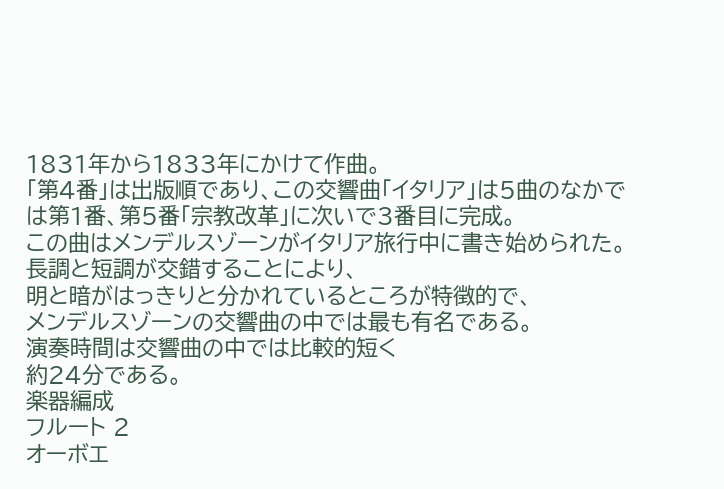1831年から1833年にかけて作曲。
「第4番」は出版順であり、この交響曲「イタリア」は5曲のなかでは第1番、第5番「宗教改革」に次いで3番目に完成。
この曲はメンデルスゾーンがイタリア旅行中に書き始められた。
長調と短調が交錯することにより、
明と暗がはっきりと分かれているところが特徴的で、
メンデルスゾーンの交響曲の中では最も有名である。
演奏時間は交響曲の中では比較的短く
約24分である。
楽器編成
フルート 2
オーボエ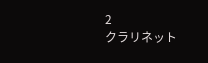2
クラリネット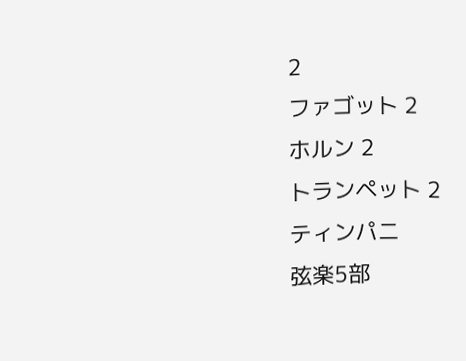2
ファゴット 2
ホルン 2
トランペット 2
ティンパニ
弦楽5部